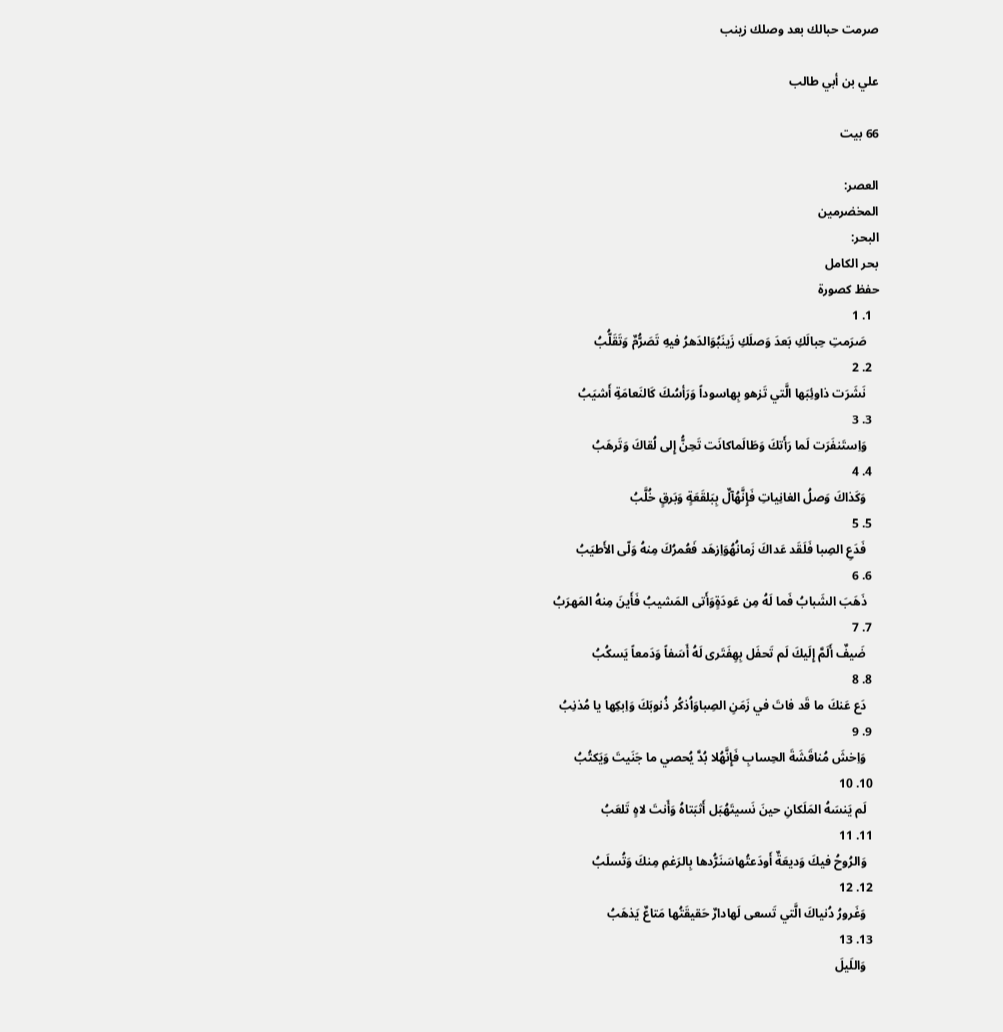صرمت حبالك بعد وصلك زينب

علي بن أبي طالب

66 بيت

العصر:
المخضرمين
البحر:
بحر الكامل
حفظ كصورة
  1. 1
    صَرَمتِ حِبالَكِ بَعدَ وَصلَكِ زَينَبُوَالدَهرُ فيهِ تَصَرُّمٌ وَتَقَلُّبُ
  2. 2
    نَشَرَت ذاوئِبَها الَّتي تَزهو بِهاسوداً وَرَأسُكَ كَالنَعامَةِ أَشيَبُ
  3. 3
    وَاِستَنفَرَت لَما رَأَتكَ وَطَالَماكانَت تَحِنُّ إِلى لُقاكَ وَتَرهَبُ
  4. 4
    وَكَذاكَ وَصلُ الغانِياتِ فَإِنَّهُآلٌ بِبَلقَعَةٍ وَبَرقٍ خُلَّبُ
  5. 5
    فَدَعِ الصِبا فَلَقَد عَداكَ زَمانُهُوَاِزهَد فَعُمرُكَ مِنهُ وَلّى الأَطيَبُ
  6. 6
    ذَهَبَ الشَبابُ فَما لَهُ مِن عَودَةٍوَأَتى المَشيبُ فَأَينَ مِنهُ المَهرَبُ
  7. 7
    ضَيفٌ أَلَمَّ إِلَيكَ لَم تَحفَل بِهِفَتَرى لَهُ أَسَفاً وَدَمعاً يَسكُبُ
  8. 8
    دَع عَنكَ ما قَد فاتَ في زَمَنِ الصِباوَاُذكُر ذُنوبَكَ وَاِبكِها يا مُذنِبُ
  9. 9
    وَاِخشَ مُناقَشَةَ الحِسابِ فَإِنَّهُلا بُدَّ يُحصي ما جَنَيتَ وَيَكتُبُ
  10. 10
    لَم يَنسَهُ المَلَكانِ حينَ نَسيتَهُبَل أَثبَتاهُ وَأَنتَ لاهٍ تَلعَبُ
  11. 11
    وَالرُوحُ فيكَ وَديعَةٌ أَودَعتُهاسَنَرُّدها بِالرَغمِ مِنكَ وَتُسلَبُ
  12. 12
    وَغَرورُ دُنياكَ الَّتي تَسعى لَهادارٌ حَقيقَتُها مَتاعٌ يَذهَبُ
  13. 13
    وَاللَيلَ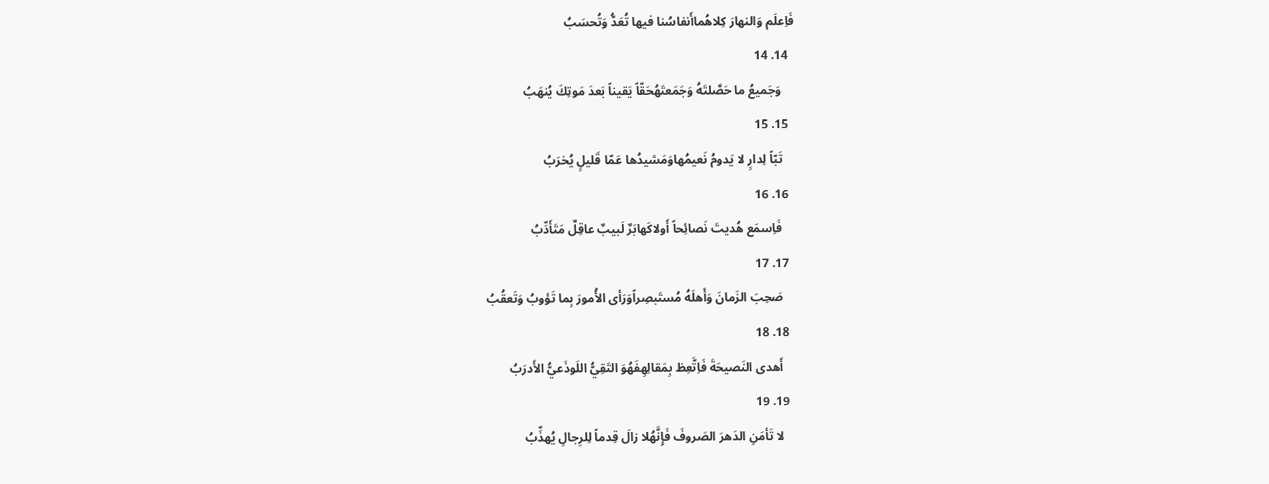فَاِعلَم وَالنهارَ كِلاهُماأَنفاسُنا فيها تُعَدُّ وَتُحسَبُ
  14. 14
    وَجَميعُ ما حَصَّلتَهُ وَجَمَعتَهُحَقّاً يَقيناً بَعدَ مَوتِكَ يُنهَبُ
  15. 15
    تَبّاً لِدارٍ لا يَدومُ نَعيمُهاوَمَشيدُها عَمّا قَليلٍ يُخرَبُ
  16. 16
    فَاِسمَع هُديتَ نَصائِحاً أَولاكَهابَرٌ لَبيبٌ عاقِلٌ مَتَأَدِّبُ
  17. 17
    صَحِبَ الزَمانَ وَأَهلَهُ مُستَبصِراًوَرَأى الأُمورَ بِما تَؤوبُ وَتَعقُبُ
  18. 18
    أَهدى النَصيحَةَ فَاِتَّعِظ بِمَقالِهِفَهُوَ التَقِيُّ اللَوذَعيُّ الأَدرَبُ
  19. 19
    لا تَأمَنِ الدَهرَ الصَروفَ فَإِنَّهُلا زالَ قِدماً لِلرِجالِ يُهذِّبُ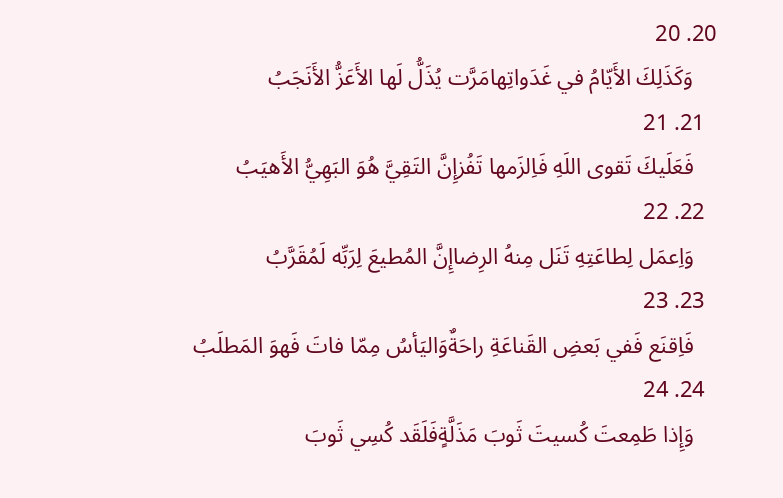20. 20
    وَكَذَلِكَ الأَيّامُ في غَدَواتِهامَرَّت يُذَلُّ لَها الأَعَزُّ الأَنَجَبُ
  21. 21
    فَعَلَيكَ تَقوى اللَهِ فَاِلزَمها تَفُزإِنَّ التَقِيَّ هُوَ البَهِيُّ الأَهيَبُ
  22. 22
    وَاِعمَل لِطاعَتِهِ تَنَل مِنهُ الرِضاإِنَّ المُطيعَ لِرَبِّه لَمُقَرَّبُ
  23. 23
    فَاِقنَع فَفي بَعضِ القَناعَةِ راحَةٌوَاليَأسُ مِمّا فاتَ فَهوَ المَطلَبُ
  24. 24
    وَإِذا طَمِعتَ كُسيتَ ثَوبَ مَذَلَّةٍفَلَقَد كُسِي ثَوبَ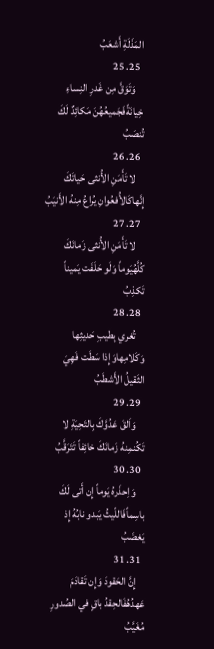المَذَلَةِ أَشعَبُ
  25. 25
    وَتَوَقَّ مِن غَدرِ النِساءِ خِيانَةًفَجَميعُهُنَ مَكائِدٌ لَكَ تُنصَبُ
  26. 26
    لا تَأَمَنِ الأُنثى حَياتَكَ إِنَّهاكَالأُفعُوانِ يُراعُ مِنهُ الأَنيَبُ
  27. 27
    لا تَأَمَنِ الأُنثى زَمانَكَ كُلَّهُيَوماً وَلَو حَلَفَت يَميناً تَكذِبُ
  28. 28
    تُغري بِطيبِ حَديثِها وَكَلامِهاوَإِذا سَطَت فَهِيَ الثَقيلُ الأَشطَبُ
  29. 29
    وَاَلقَ عَدُوَّكَ بِالتَحِيَةِ لا تَكُنمِنهُ زَمانَكَ خائِفاً تَتَرَقَّبُ
  30. 30
    وَاِحذَرهُ يَوماً إِن أَتى لَكَ باسِماًفَاللّيثُ يَبدو نابُهُ إِذ يَغضَبُ
  31. 31
    إِنَّ الحَقودَ وَإِن تَقادَمَ عَهدُهُفَالحِقدُ باقٍ في الصُدورِ مُغَيَّبُ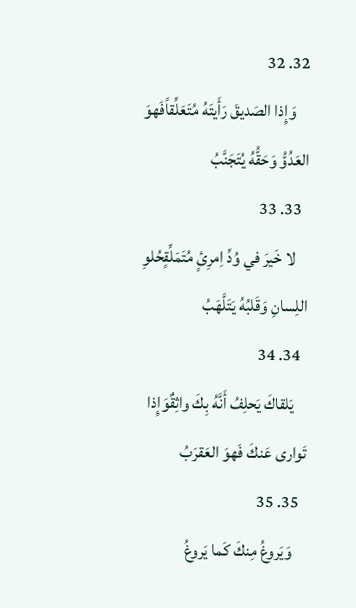32. 32
    وَإِذا الصَديقَ رَأَيتَهُ مُتَعَلِّقاًفَهوَ العَدُوُّ وَحَقُّهُ يُتَجَنَّبُ
  33. 33
    لا خَيرَ في وُدِّ اِمرِئٍ مُتَمَلِّقٍحُلوِ اللِسانِ وَقَلبُهُ يَتَلَّهَبُ
  34. 34
    يَلقاكَ يَحلِفُ أَنَّهُ بِكَ واثِقٌوَإِذا تَوارى عَنكَ فَهوَ العَقرَبُ
  35. 35
    وَيَروغُ مِنكَ كَما يَروغُ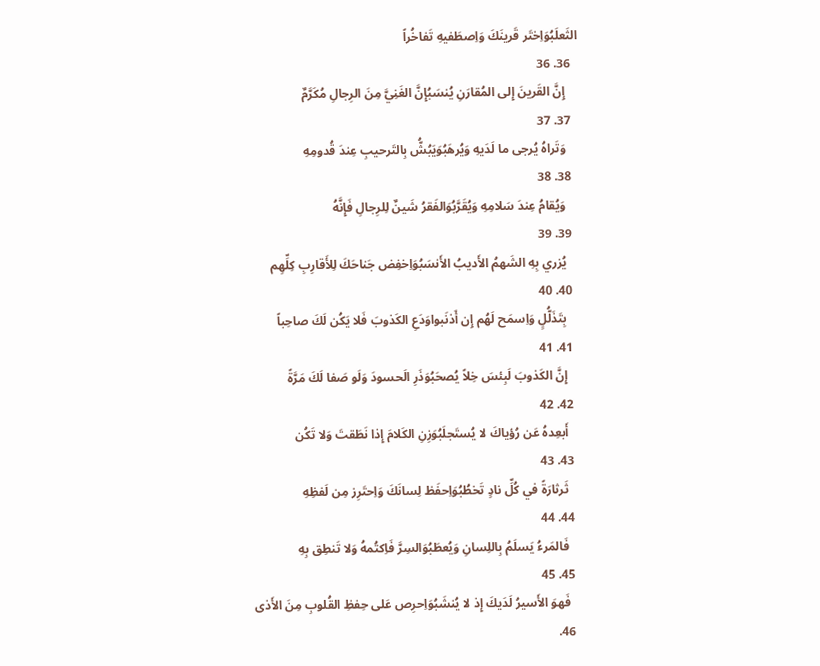الثَعلَبُوَاِختَر قَرينَكَ وَاِصطَفيهِ تَفاخُراً
  36. 36
    إِنَّ القَرينَ إِلى المُقارَنِ يُنسَبُإِنَّ الغَنِيَّ مِنَ الرِجالِ مُكَرَّمٌ
  37. 37
    وَتَراهُ يُرجى ما لَدَيهِ وَيُرهَبُوَيَبُشُّ بِالتَرحيبِ عِندَ قُدومِهِ
  38. 38
    وَيُقامُ عِندَ سَلامِهِ وَيُقَرَّبُوَالفَقرُ شَينٌ لِلرِجالِ فَإِنَّهُ
  39. 39
    يُزري بِهِ الشَهمُ الأَديبُ الأَنسَبُوَاِخفِض جَناحَكَ لِلأَقارِبِ كِلِّهِم
  40. 40
    بِتَذَلُّلٍ وَاِسمَح لَهُم إِن أَذنَبواوَدَعِ الكَذوبَ فَلا يَكُن لَكَ صاحِباً
  41. 41
    إِنَّ الكَذوبَ لَبِئسَ خِلاً يُصحَبُوَذَرِ الَحسودَ وَلَو صَفا لَكَ مَرَّةً
  42. 42
    أَبعِدهُ عَن رُؤياكَ لا يُستَجلَبُوَزِنِ الكَلامَ إِذا نَطَقتَ وَلا تَكُن
  43. 43
    ثَرثارَةً في كُلِّ نادٍ تَخطُبُوَاِحفَظ لِسانَكَ وَاِحتَرِز مِن لَفظِهِ
  44. 44
    فَالمَرءُ يَسلَمُ بِاللِسانِ وَيُعطَبُوَالسِرَّ فَاِكتُمهُ وَلا تَنطِق بِهِ
  45. 45
    فَهوَ الأَسيرُ لَدَيكَ إِذ لا يُنشَبُوَاِحرِص عَلى حِفظِ القُلوبِ مِنَ الأَذى
  46.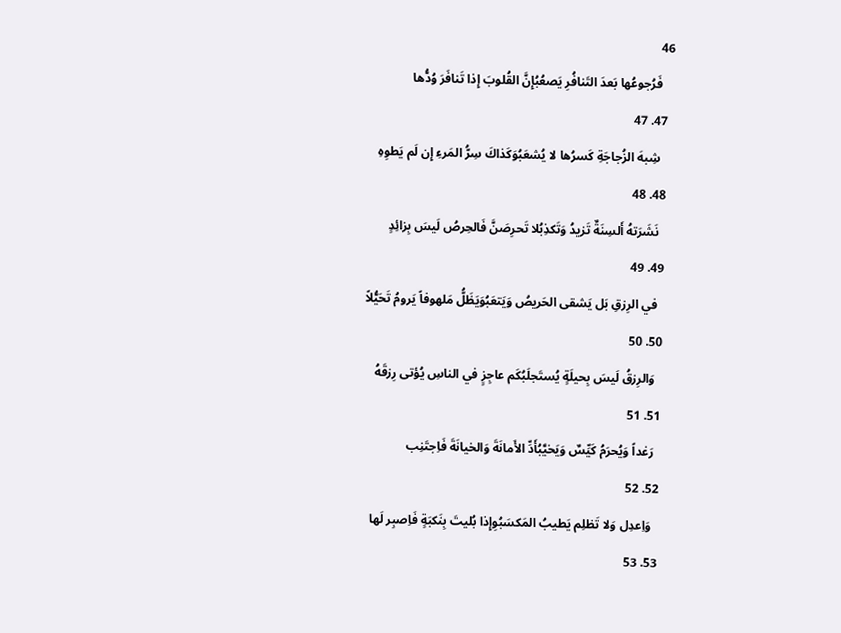46
    فَرُجوعُها بَعدَ التَنافُرِ يَصعُبُإِنَّ القُلوبَ إِذا تَنافَرَ وُدُّها
  47. 47
    شِبهَ الزُجاجَةِ كَسرُها لا يُشعَبُوَكَذاكَ سِرُّ المَرءِ إِن لَم يَطوِهِ
  48. 48
    نَشَرَتهُ أَلسِنَةٌ تَزيدُ وَتَكذِبُلا تَحرِصَنَّ فَالحِرصُ لَيسَ بِزائِدٍ
  49. 49
    في الرِزقِ بَل يَشقى الحَريصُ وَيَتعَبُوَيَظَلُّ مَلهوفاً يَرومُ تَحَيُّلاً
  50. 50
    وَالرِزقُ لَيسَ بِحيلَةٍ يُستَجلَبُكَم عاجِزٍ في الناسِ يُؤتى رِزقَهُ
  51. 51
    رَغداً وَيُحرَمُ كَيِّسٌ وَيَخيَّبُأَدِّ الأَمانَةَ وَالخيانَةَ فَاِجتَنِب
  52. 52
    وَاِعدِل وَلا تَظلِم يَطيبُ المَكسَبُوِإِذا بُليتَ بِنَكبَةٍ فَاِصبِر لَها
  53. 53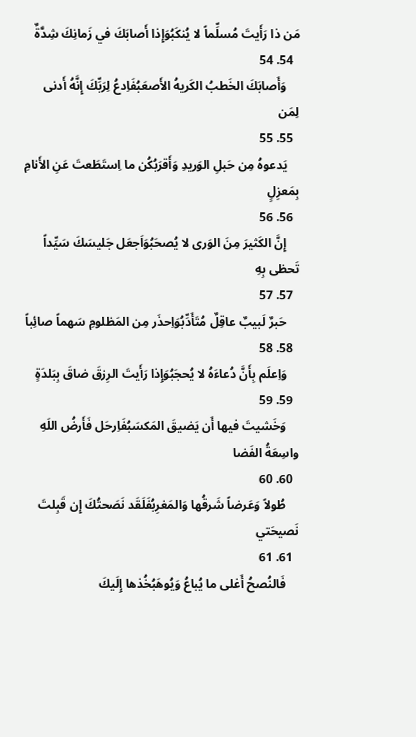مَن ذا رَأَيتَ مُسلِّماً لا يُنكَبُوَإِذا أَصابَكَ في زَمانِكَ شِدَّةٌ
  54. 54
    وَأَصابَكَ الخَطبُ الكَريهُ الأَصعَبُفَاِدعُ لِرَبِّكَ إِنَّهُ أَدنى لِمَن
  55. 55
    يَدعوهُ مِن حَبلِ الوَريدِ وَأَقرَبُكُن ما اِستَطَعتَ عَنِ الأَنامِ بِمَعزِلٍ
  56. 56
    إِنَّ الكَثيرَ مِنَ الوَرى لا يُصحَبُوَاَجعَل جَليسَكَ سَيِّداً تَحظى بِهِ
  57. 57
    حَبرٌ لَبيبٌ عاقِلٌ مُتَأَدِّبُوَاِحذَر مِن المَظلومِ سَهماً صائِباً
  58. 58
    وَاِعلَم بِأَنَّ دُعاءَهُ لا يُحجَبُوَإِذا رَأَيتَ الرِزقَ ضاقَ بِبَلدَةٍ
  59. 59
    وَخَشيتَ فيها أَن يَضيقَ المَكسَبُفَاِرحَل فَأَرضُ اللَهِ واسِعَةُ الفَضا
  60. 60
    طُولاً وَعَرضاً شَرقُها وَالمَغرِبُفَلَقَد نَصَحتُكَ إِن قَبِلتَ نَصيحَتي
  61. 61
    فَالنُصحُ أَغلى ما يُباعُ وَيُوهَبُخُذها إِلَيكَ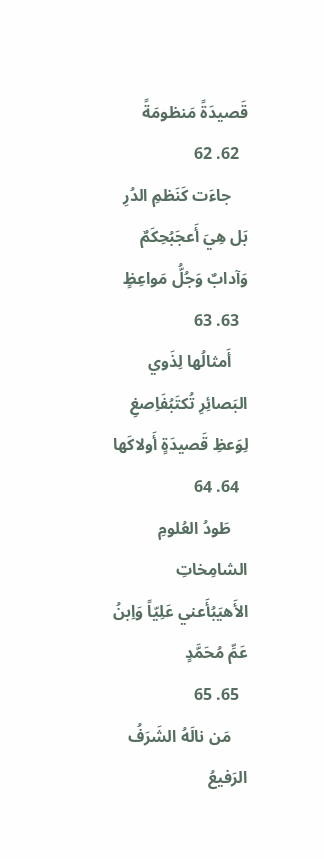قَصيدَةً مَنظومَةً
  62. 62
    جاءَت كَنَظمِ الدُرِ بَل هِيَ أَعجَبُحِكَمٌ وَآدابٌ وَجُلُّ مَواعِظٍ
  63. 63
    أَمثالُها لِذَوي البَصائِرِ تُكتَبُفَاِصغِ لِوَعظِ قَصيدَةٍ أَولاكَها
  64. 64
    طَودُ العُلومِ الشامِخاتِ الأَهيَبُأَعني عَلِيّاً وَاِبنُ عَمِّ مُحَمَّدٍ
  65. 65
    مَن نالَهُ الشَرَفُ الرَفيعُ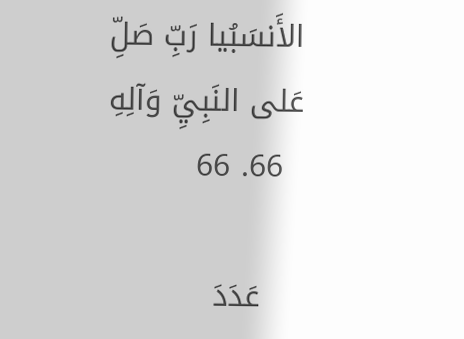الأَنسَبُيا رَبِّ صَلِّ عَلى النَبِيِّ وَآلِهِ
  66. 66

    عَدَدَ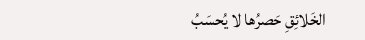الخَلائِقِ حَصرُها لا يُحسَبُ